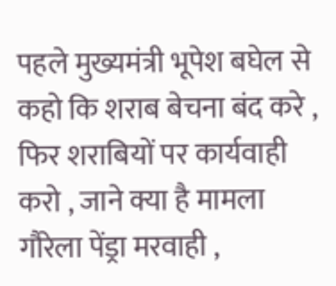पहले मुख्यमंत्री भूपेश बघेल से कहो कि शराब बेचना बंद करे , फिर शराबियों पर कार्यवाही करो , जाने क्या है मामला
गौरेला पेंड्रा मरवाही ,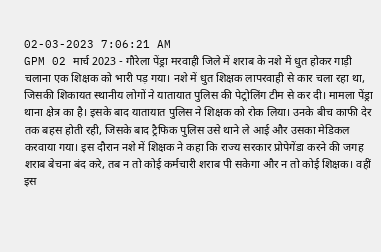02-03-2023 7:06:21 AM
GPM 02 मार्च 2023 - गौरेला पेंड्रा मरवाही जिले में शराब के नशे में धुत होकर गाड़ी चलाना एक शिक्षक को भारी पड़ गया। नशे में धुत शिक्षक लापरवाही से कार चला रहा था, जिसकी शिकायत स्थानीय लोगों ने यातायात पुलिस की पेट्रोलिंग टीम से कर दी। मामला पेंड्रा थाना क्षेत्र का है। इसके बाद यातायात पुलिस ने शिक्षक को रोक लिया। उनके बीच काफी देर तक बहस होती रही, जिसके बाद ट्रैफिक पुलिस उसे थाने ले आई और उसका मेडिकल करवाया गया। इस दौरान नशे में शिक्षक ने कहा कि राज्य सरकार प्रोपेगेंडा करने की जगह शराब बेचना बंद करे, तब न तो कोई कर्मचारी शराब पी सकेगा और न तो कोई शिक्षक। वहीं इस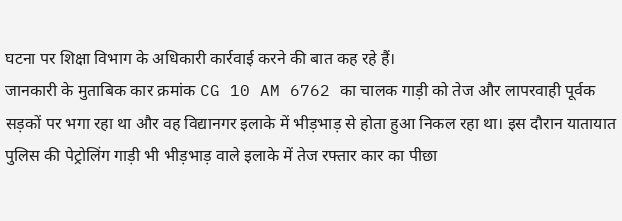घटना पर शिक्षा विभाग के अधिकारी कार्रवाई करने की बात कह रहे हैं।
जानकारी के मुताबिक कार क्रमांक CG 10 AM 6762 का चालक गाड़ी को तेज और लापरवाही पूर्वक सड़कों पर भगा रहा था और वह विद्यानगर इलाके में भीड़भाड़ से होता हुआ निकल रहा था। इस दौरान यातायात पुलिस की पेट्रोलिंग गाड़ी भी भीड़भाड़ वाले इलाके में तेज रफ्तार कार का पीछा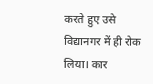करते हुए उसे विद्यानगर में ही रोक लिया। कार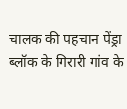चालक की पहचान पेंड्रा ब्लॉक के गिरारी गांव के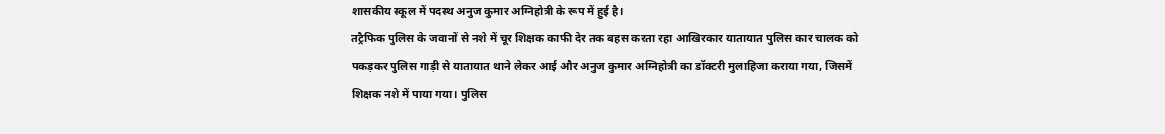शासकीय स्कूल में पदस्थ अनुज कुमार अग्निहोत्री के रूप में हुई है।
तट्रैफिक पुलिस के जवानों से नशे में चूर शिक्षक काफी देर तक बहस करता रहा आखिरकार यातायात पुलिस कार चालक को पकड़कर पुलिस गाड़ी से यातायात थाने लेकर आई और अनुज कुमार अग्निहोत्री का डॉक्टरी मुलाहिजा कराया गया, जिसमें शिक्षक नशे में पाया गया। पुलिस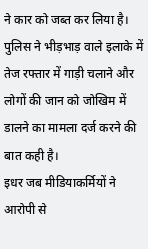ने कार को जब्त कर लिया है। पुलिस ने भीड़भाड़ वाले इलाके में तेज रफ्तार में गाड़ी चलाने और लोगों की जान को जोखिम में डालने का मामला दर्ज करने की बात कही है।
इधर जब मीडियाकर्मियों ने आरोपी से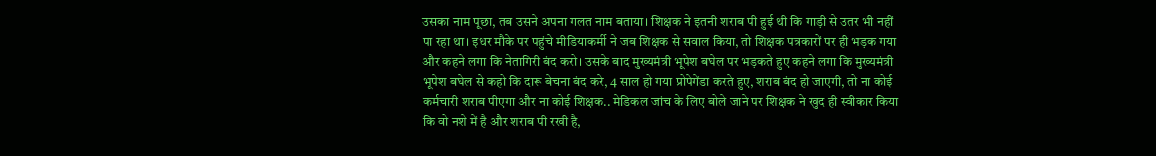उसका नाम पूछा, तब उसने अपना गलत नाम बताया। शिक्षक ने इतनी शराब पी हुई थी कि गाड़ी से उतर भी नहीं पा रहा था। इधर मौके पर पहुंचे मीडियाकर्मी ने जब शिक्षक से सवाल किया, तो शिक्षक पत्रकारों पर ही भड़क गया और कहने लगा कि नेतागिरी बंद करो। उसके बाद मुख्यमंत्री भूपेश बघेल पर भड़कते हुए कहने लगा कि मुख्यमंत्री भूपेश बघेल से कहो कि दारू बेचना बंद करे, 4 साल हो गया प्रोपेगेंडा करते हुए, शराब बंद हो जाएगी, तो ना कोई कर्मचारी शराब पीएगा और ना कोई शिक्षक.. मेडिकल जांच के लिए बोले जाने पर शिक्षक ने खुद ही स्वीकार किया कि वो नशे में है और शराब पी रखी है,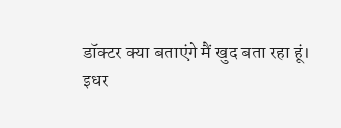डॉक्टर क्या बताएंगे मैं खुद बता रहा हूं।
इधर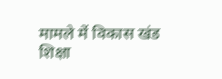मामले में विकास खंड शिक्षा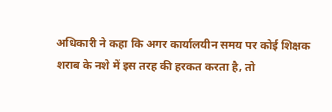अधिकारी ने कहा कि अगर कार्यालयीन समय पर कोई शिक्षक शराब के नशे में इस तरह की हरकत करता है, तो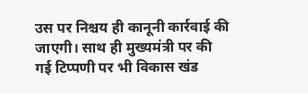उस पर निश्चय ही कानूनी कार्रवाई की जाएगी। साथ ही मुख्यमंत्री पर की गई टिप्पणी पर भी विकास खंड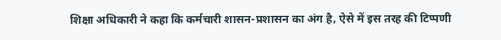शिक्षा अधिकारी ने कहा कि कर्मचारी शासन-प्रशासन का अंग है, ऐसे में इस तरह की टिप्पणी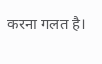करना गलत है।